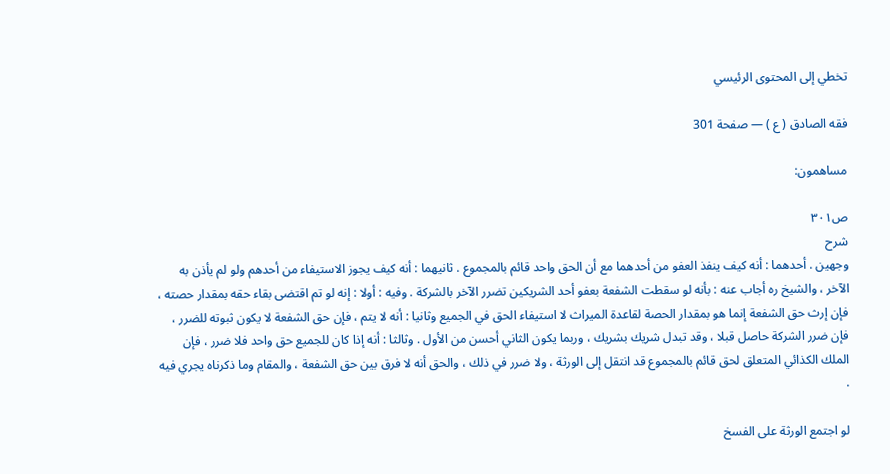تخطي إلى المحتوى الرئيسي

فقه الصادق ( ع ) — صفحة 301

مساهمون:

ص٣٠١
شرح
وجهين . أحدهما : أنه كيف ينفذ العفو من أحدهما مع أن الحق واحد قائم بالمجموع . ثانيهما : أنه كيف يجوز الاستيفاء من أحدهم ولو لم يأذن به الآخر ، والشيخ ره أجاب عنه : بأنه لو سقطت الشفعة بعفو أحد الشريكين تضرر الآخر بالشركة . وفيه : أولا : إنه لو تم اقتضى بقاء حقه بمقدار حصته ، فإن إرث حق الشفعة إنما هو بمقدار الحصة لقاعدة الميراث لا استيفاء الحق في الجميع وثانيا : أنه لا يتم ، فإن حق الشفعة لا يكون ثبوته للضرر ، فإن ضرر الشركة حاصل قبلا ، وقد تبدل شريك بشريك ، وربما يكون الثاني أحسن من الأول . وثالثا : أنه إذا كان للجميع حق واحد فلا ضرر ، فإن الملك الكذائي المتعلق لحق قائم بالمجموع قد انتقل إلى الورثة ، ولا ضرر في ذلك ، والحق أنه لا فرق بين حق الشفعة ، والمقام وما ذكرناه يجري فيه .

لو اجتمع الورثة على الفسخ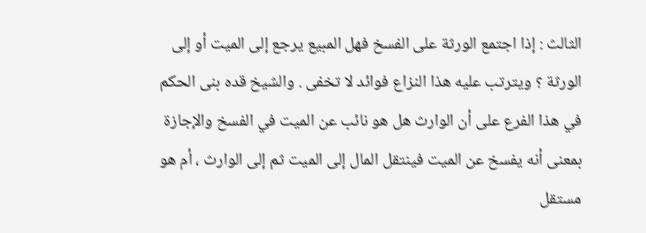الثالث : إذا اجتمع الورثة على الفسخ فهل المبيع يرجع إلى الميت أو إلى الورثة ؟ ويترتب عليه هذا النزاع فوائد لا تخفى . والشيخ قده بنى الحكم في هذا الفرع على أن الوارث هل هو نائب عن الميت في الفسخ والإجازة بمعنى أنه يفسخ عن الميت فينتقل المال إلى الميت ثم إلى الوارث ، أم هو مستقل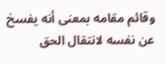وقائم مقامه بمعنى أنه يفسخ عن نفسه لانتقال الحق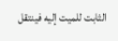الثابت للميت إليه فينتقل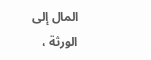المال إلى الورثة ،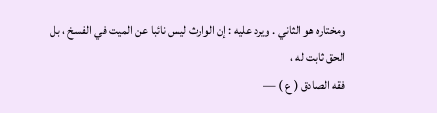ومختاره هو الثاني . ويرد عليه : إن الوارث ليس نائبا عن الميت في الفسخ ، بل الحق ثابت له ،
فقه الصادق ( ع ) —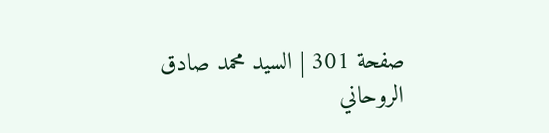صفحة 301 | السيد محمد صادق الروحاني